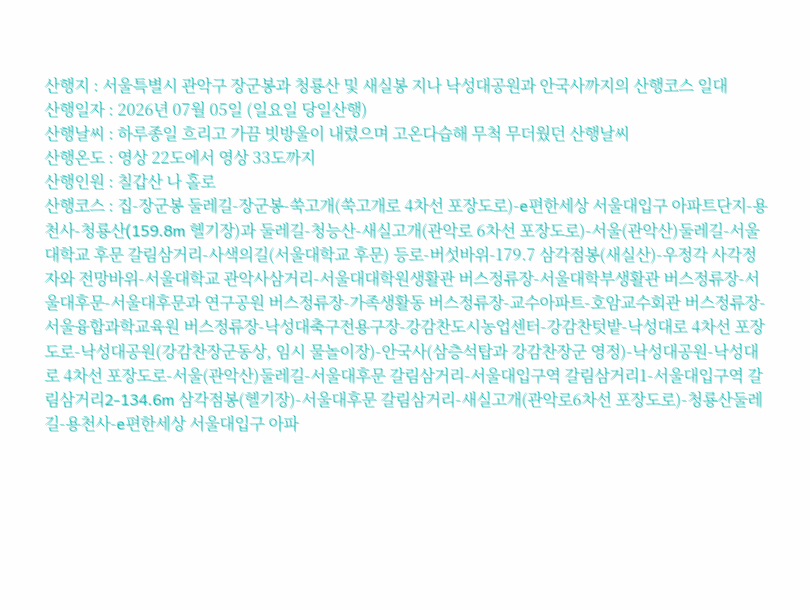산행지 : 서울특별시 관악구 장군봉과 청룡산 및 새실봉 지나 낙성대공원과 안국사까지의 산행코스 일대
산행일자 : 2026년 07월 05일 (일요일 당일산행)
산행날씨 : 하루종일 흐리고 가끔 빗방울이 내렸으며 고온다습해 무척 무더웠던 산행날씨
산행온도 : 영상 22도에서 영상 33도까지
산행인원 : 칠갑산 나 홀로
산행코스 : 집-장군봉 둘레길-장군봉-쑥고개(쑥고개로 4차선 포장도로)-e편한세상 서울대입구 아파트단지-용천사-청룡산(159.8m 헬기장)과 둘레길-청능산-새실고개(관악로 6차선 포장도로)-서울(관악산)둘레길-서울대학교 후문 갈림삼거리-사색의길(서울대학교 후문) 등로-버섯바위-179.7 삼각점봉(새실산)-우정각 사각정자와 전망바위-서울대학교 관악사삼거리-서울대대학원생활관 버스정류장-서울대학부생활관 버스정류장-서울대후문-서울대후문과 연구공원 버스정류장-가족생활동 버스정류장-교수아파트-호암교수회관 버스정류장-서울융합과학교육원 버스정류장-낙성대축구전용구장-강감찬도시농업센터-강감찬텃밭-낙성대로 4차선 포장도로-낙성대공원(강감찬장군동상, 임시 물놀이장)-안국사(삼층석탑과 강감찬장군 영정)-낙성대공원-낙성대로 4차선 포장도로-서울(관악산)둘레길-서울대후문 갈림삼거리-서울대입구역 갈림삼거리1-서울대입구역 갈림삼거리2-134.6m 삼각점봉(헬기장)-서울대후문 갈림삼거리-새실고개(관악로6차선 포장도로)-청룡산둘레길-용천사-e편한세상 서울대입구 아파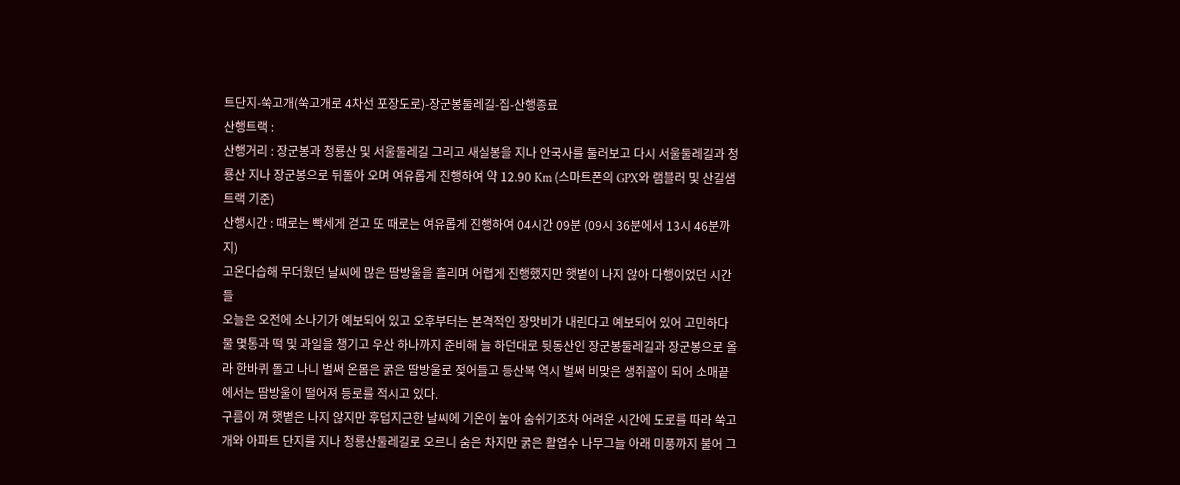트단지-쑥고개(쑥고개로 4차선 포장도로)-장군봉둘레길-집-산행종료
산행트랙 :
산행거리 : 장군봉과 청룡산 및 서울둘레길 그리고 새실봉을 지나 안국사를 둘러보고 다시 서울둘레길과 청룡산 지나 장군봉으로 뒤돌아 오며 여유롭게 진행하여 약 12.90 Km (스마트폰의 GPX와 램블러 및 산길샘 트랙 기준)
산행시간 : 때로는 빡세게 걷고 또 때로는 여유롭게 진행하여 04시간 09분 (09시 36분에서 13시 46분까지)
고온다습해 무더웠던 날씨에 많은 땀방울을 흘리며 어렵게 진행했지만 햇볕이 나지 않아 다행이었던 시간들
오늘은 오전에 소나기가 예보되어 있고 오후부터는 본격적인 장맛비가 내린다고 예보되어 있어 고민하다 물 몇통과 떡 및 과일을 챙기고 우산 하나까지 준비해 늘 하던대로 뒷동산인 장군봉둘레길과 장군봉으로 올라 한바퀴 돌고 나니 벌써 온몸은 굵은 땀방울로 젖어들고 등산복 역시 벌써 비맞은 생쥐꼴이 되어 소매끝에서는 땀방울이 떨어져 등로를 적시고 있다.
구름이 껴 햇볕은 나지 않지만 후덥지근한 날씨에 기온이 높아 숨쉬기조차 어려운 시간에 도로를 따라 쑥고개와 아파트 단지를 지나 청룡산둘레길로 오르니 숨은 차지만 굵은 활엽수 나무그늘 아래 미풍까지 불어 그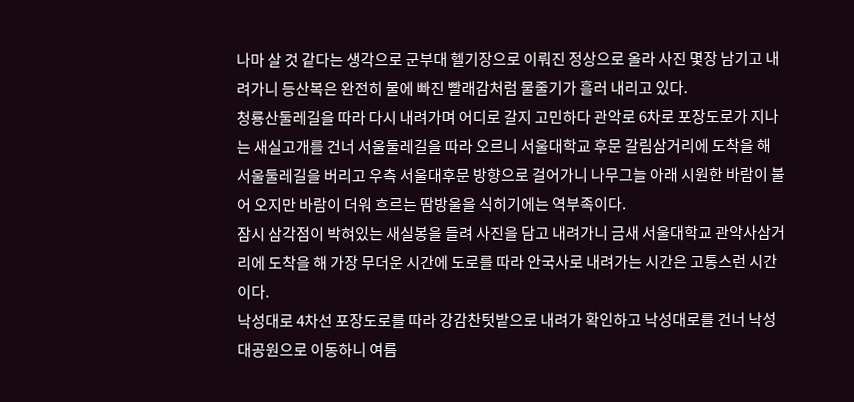나마 살 것 같다는 생각으로 군부대 헬기장으로 이뤄진 정상으로 올라 사진 몇장 남기고 내려가니 등산복은 완전히 물에 빠진 빨래감처럼 물줄기가 흘러 내리고 있다.
청룡산둘레길을 따라 다시 내려가며 어디로 갈지 고민하다 관악로 6차로 포장도로가 지나는 새실고개를 건너 서울둘레길을 따라 오르니 서울대학교 후문 갈림삼거리에 도착을 해 서울둘레길을 버리고 우측 서울대후문 방향으로 걸어가니 나무그늘 아래 시원한 바람이 불어 오지만 바람이 더워 흐르는 땀방울을 식히기에는 역부족이다.
잠시 삼각점이 박혀있는 새실봉을 들려 사진을 담고 내려가니 금새 서울대학교 관악사삼거리에 도착을 해 가장 무더운 시간에 도로를 따라 안국사로 내려가는 시간은 고통스런 시간이다.
낙성대로 4차선 포장도로를 따라 강감찬텃밭으로 내려가 확인하고 낙성대로를 건너 낙성대공원으로 이동하니 여름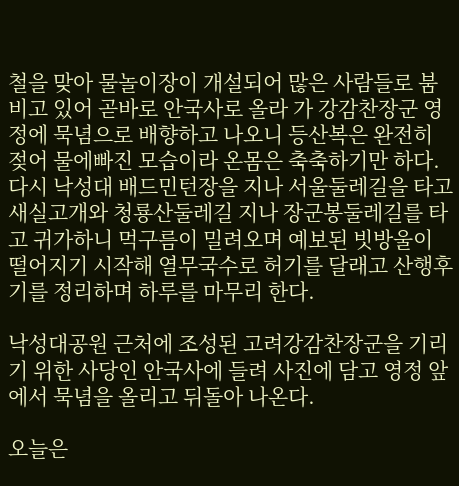철을 맞아 물놀이장이 개설되어 많은 사람들로 붐비고 있어 곧바로 안국사로 올라 가 강감찬장군 영정에 묵념으로 배향하고 나오니 등산복은 완전히 젖어 물에빠진 모습이라 온몸은 축축하기만 하다.
다시 낙성대 배드민턴장을 지나 서울둘레길을 타고 새실고개와 청룡산둘레길 지나 장군봉둘레길를 타고 귀가하니 먹구름이 밀려오며 예보된 빗방울이 떨어지기 시작해 열무국수로 허기를 달래고 산행후기를 정리하며 하루를 마무리 한다.

낙성대공원 근처에 조성된 고려강감찬장군을 기리기 위한 사당인 안국사에 들려 사진에 담고 영정 앞에서 묵념을 올리고 뒤돌아 나온다.

오늘은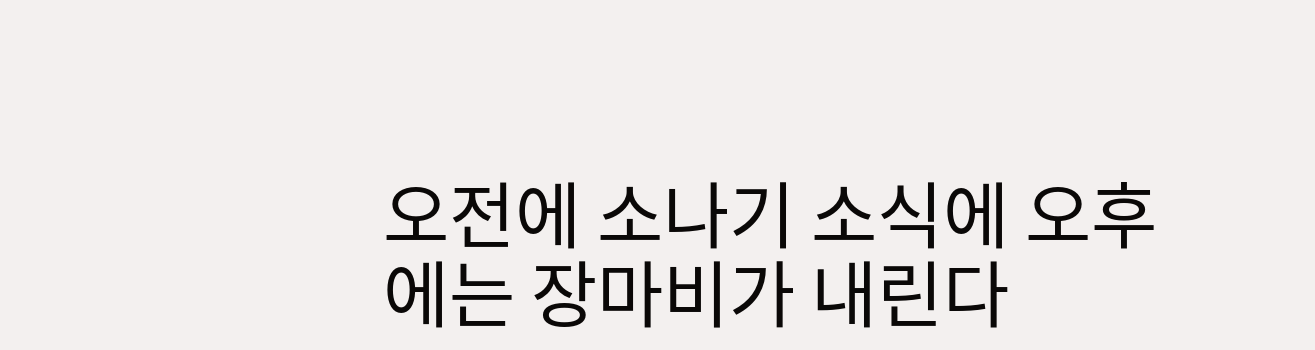오전에 소나기 소식에 오후에는 장마비가 내린다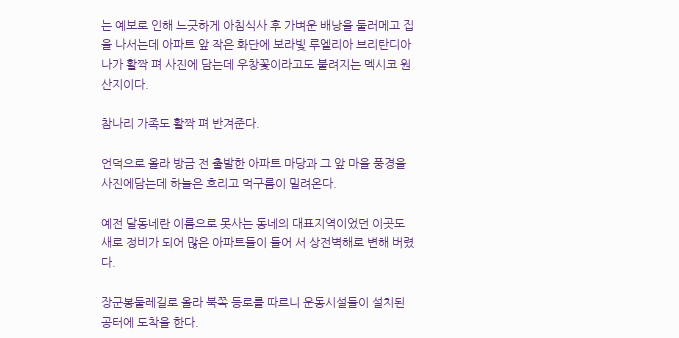는 예보로 인해 느긋하게 아침식사 후 가벼운 배낭을 둘러메고 집을 나서는데 아파트 앞 작은 화단에 보라빛 루엘리아 브리탄디아나가 활짝 펴 사진에 담는데 우창꽃이라고도 불려지는 멕시코 원산지이다.

참나리 가족도 활짝 펴 반겨준다.

언덕으로 올라 방금 전 출발한 아파트 마당과 그 앞 마을 풍경을 사진에담는데 하늘은 흐리고 먹구름이 밀려온다.

예전 달동네란 이름으로 못사는 동네의 대표지역이었던 이곳도 새로 정비가 되어 많은 아파트들이 들어 서 상전벽해로 변해 버렸다.

장군봉둘레길로 올라 북쪽 등로를 따르니 운동시설들이 설치된 공터에 도착을 한다.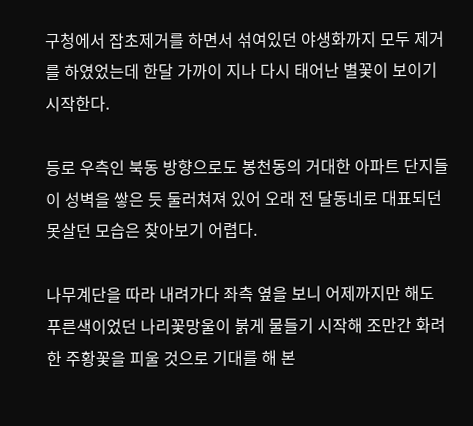구청에서 잡초제거를 하면서 섞여있던 야생화까지 모두 제거를 하였었는데 한달 가까이 지나 다시 태어난 별꽃이 보이기 시작한다.

등로 우측인 북동 방향으로도 봉천동의 거대한 아파트 단지들이 성벽을 쌓은 듯 둘러쳐져 있어 오래 전 달동네로 대표되던 못살던 모습은 찾아보기 어렵다.

나무계단을 따라 내려가다 좌측 옆을 보니 어제까지만 해도 푸른색이었던 나리꽃망울이 붉게 물들기 시작해 조만간 화려한 주황꽃을 피울 것으로 기대를 해 본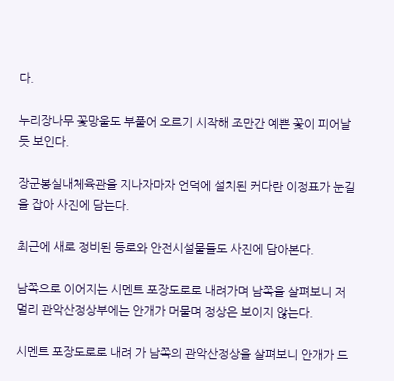다.

누리장나무 꽃망울도 부풀어 오르기 시작해 조만간 예쁜 꽃이 피어날 듯 보인다.

장군봉실내체육관을 지나자마자 언덕에 설치된 커다란 이정표가 눈길을 잡아 사진에 담는다.

최근에 새로 정비된 등로와 안전시설물들도 사진에 담아본다.

남쪽으로 이어지는 시멘트 포장도로로 내려가며 남쪽을 살펴보니 저 멀리 관악산정상부에는 안개가 머물며 정상은 보이지 않는다.

시멘트 포장도로로 내려 가 남쪽의 관악산정상을 살펴보니 안개가 드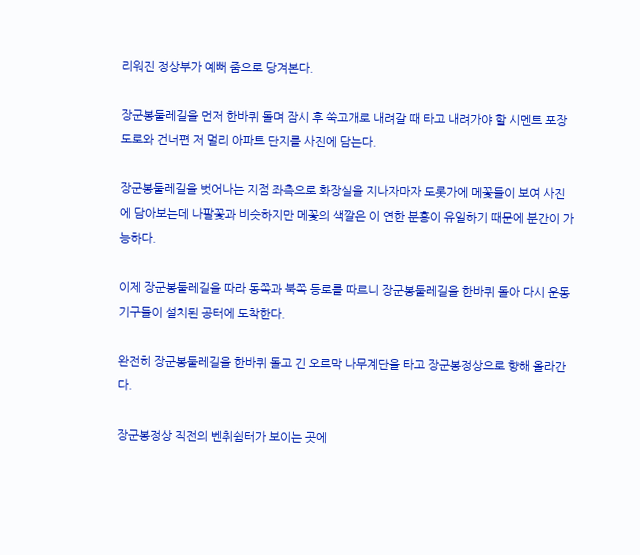리워진 정상부가 예뻐 줌으로 당겨본다.

장군봉둘레길을 먼저 한바퀴 돌며 잠시 후 쑥고개로 내려갈 때 타고 내려가야 할 시멘트 포장도로와 건너편 저 멀리 아파트 단지를 사진에 담는다.

장군봉둘레길을 벗어나는 지점 좌측으로 화장실을 지나자마자 도롯가에 메꽃들이 보여 사진에 담아보는데 나팔꽃과 비슷하지만 메꽃의 색깔은 이 연한 분홍이 유일하기 때문에 분간이 가능하다.

이제 장군봉둘레길을 따라 동쪽과 북쪽 등로를 따르니 장군봉둘레길을 한바퀴 돌아 다시 운동기구들이 설치된 공터에 도착한다.

완전히 장군봉둘레길을 한바퀴 돌고 긴 오르막 나무계단을 타고 장군봉정상으로 향해 올라간다.

장군봉정상 직전의 벤취쉼터가 보이는 곳에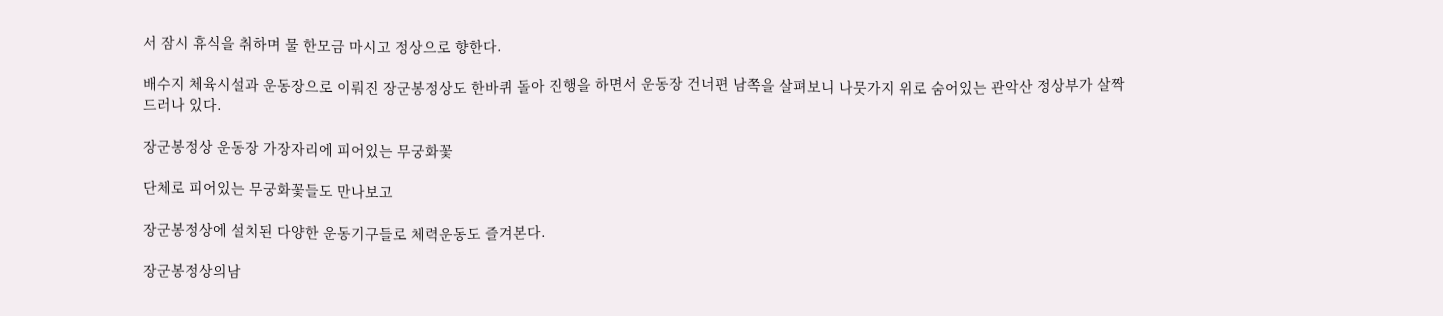서 잠시 휴식을 취하며 물 한모금 마시고 정상으로 향한다.

배수지 체육시설과 운동장으로 이뤄진 장군봉정상도 한바퀴 돌아 진행을 하면서 운동장 건너편 남쪽을 살펴보니 나뭇가지 위로 숨어있는 관악산 정상부가 살짝 드러나 있다.

장군봉정상 운동장 가장자리에 피어있는 무궁화꽃

단체로 피어있는 무궁화꽃들도 만나보고

장군봉정상에 설치된 다양한 운동기구들로 체력운동도 즐겨본다.

장군봉정상의남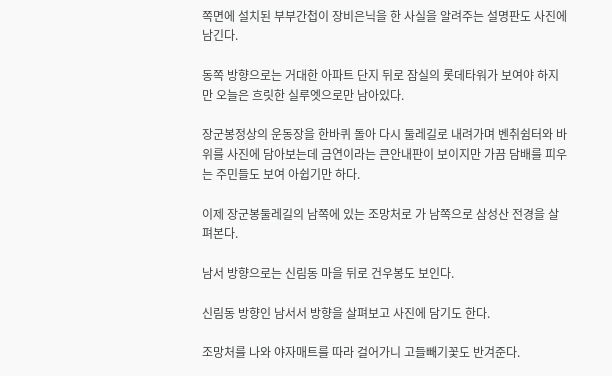쪽면에 설치된 부부간첩이 장비은닉을 한 사실을 알려주는 설명판도 사진에 남긴다.

동쪽 방향으로는 거대한 아파트 단지 뒤로 잠실의 롯데타워가 보여야 하지만 오늘은 흐릿한 실루엣으로만 남아있다.

장군봉정상의 운동장을 한바퀴 돌아 다시 둘레길로 내려가며 벤취쉼터와 바위를 사진에 담아보는데 금연이라는 큰안내판이 보이지만 가끔 담배를 피우는 주민들도 보여 아쉽기만 하다.

이제 장군봉둘레길의 남쪽에 있는 조망처로 가 남쪽으로 삼성산 전경을 살펴본다.

남서 방향으로는 신림동 마을 뒤로 건우봉도 보인다.

신림동 방향인 남서서 방향을 살펴보고 사진에 담기도 한다.

조망처를 나와 야자매트를 따라 걸어가니 고들빼기꽃도 반겨준다.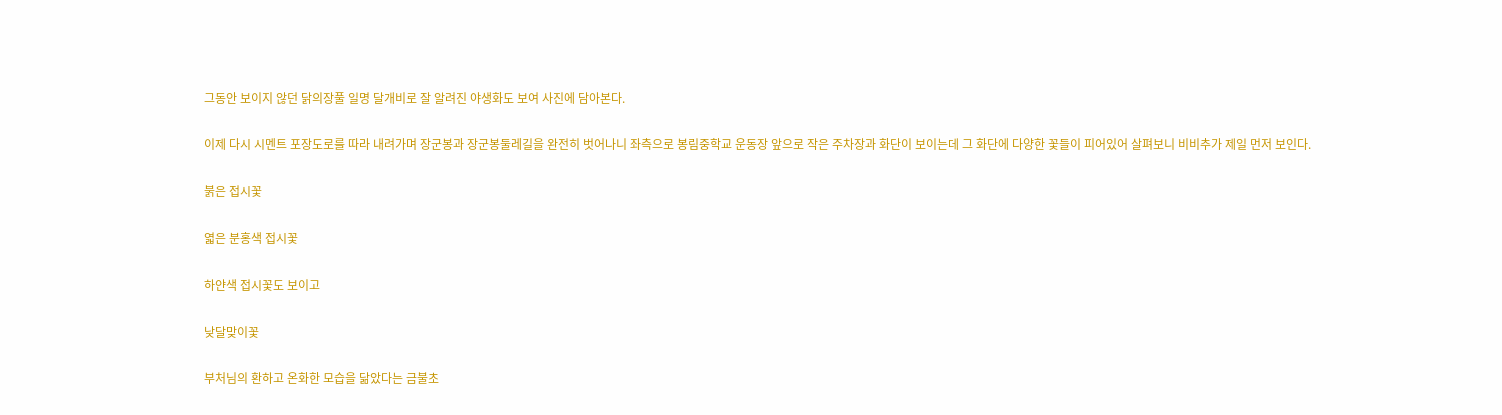그동안 보이지 않던 닭의장풀 일명 달개비로 잘 알려진 야생화도 보여 사진에 담아본다.

이제 다시 시멘트 포장도로를 따라 내려가며 장군봉과 장군봉둘레길을 완전히 벗어나니 좌측으로 봉림중학교 운동장 앞으로 작은 주차장과 화단이 보이는데 그 화단에 다양한 꽃들이 피어있어 살펴보니 비비추가 제일 먼저 보인다.

붉은 접시꽃

엷은 분홍색 접시꽃

하얀색 접시꽃도 보이고

낮달맞이꽃

부처님의 환하고 온화한 모습을 닮았다는 금불초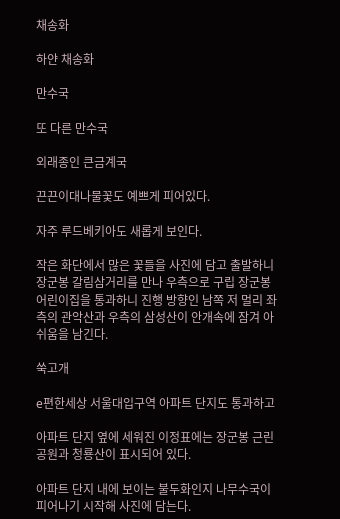채송화

하얀 채송화

만수국

또 다른 만수국

외래종인 큰금계국

끈끈이대나물꽃도 예쁘게 피어있다.

자주 루드베키아도 새롭게 보인다.

작은 화단에서 많은 꽃들을 사진에 담고 출발하니 장군봉 갈림삼거리를 만나 우측으로 구립 장군봉어린이집을 통과하니 진행 방향인 남쪽 저 멀리 좌측의 관악산과 우측의 삼성산이 안개속에 잠겨 아쉬움을 남긴다.

쑥고개

e편한세상 서울대입구역 아파트 단지도 통과하고

아파트 단지 옆에 세워진 이정표에는 장군봉 근린공원과 청룡산이 표시되어 있다.

아파트 단지 내에 보이는 불두화인지 나무수국이 피어나기 시작해 사진에 담는다.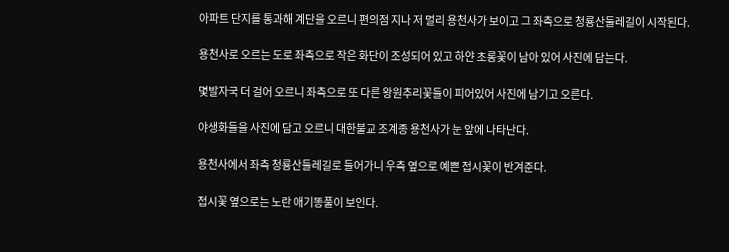아파트 단지를 통과해 계단을 오르니 편의점 지나 저 멀리 용천사가 보이고 그 좌측으로 청룡산둘레길이 시작된다.

용천사로 오르는 도로 좌측으로 작은 화단이 조성되어 있고 하얀 초롱꽃이 남아 있어 사진에 담는다.

몇발자국 더 걸어 오르니 좌측으로 또 다른 왕원추리꽃들이 피어있어 사진에 남기고 오른다.

야생화들을 사진에 담고 오르니 대한불교 조계종 용천사가 눈 앞에 나타난다.

용천사에서 좌측 청룡산둘레길로 들어가니 우측 옆으로 예쁜 접시꽃이 반겨준다.

접시꽃 옆으로는 노란 애기똥풀이 보인다.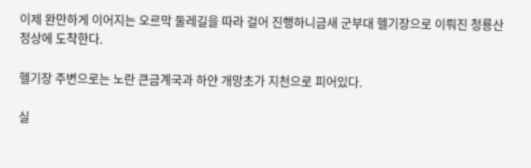이제 완만하게 이어지는 오르막 둘레길을 따라 걸어 진행하니금새 군부대 헬기장으로 이뤄진 청룡산정상에 도착한다.

헬기장 주변으로는 노란 큰금계국과 하얀 개망초가 지천으로 피어있다.

실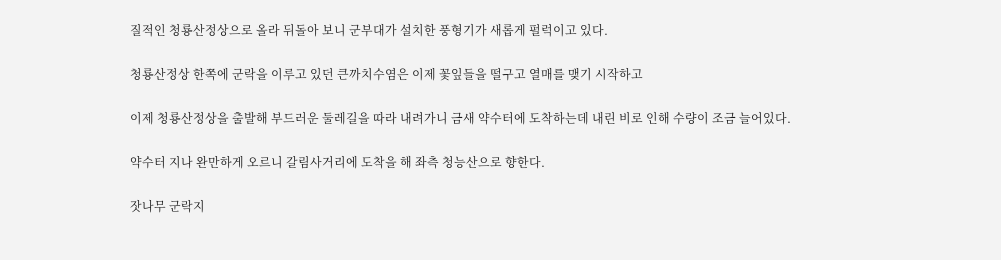질적인 청룡산정상으로 올라 뒤돌아 보니 군부대가 설치한 풍형기가 새롭게 펄럭이고 있다.

청룡산정상 한쪽에 군락을 이루고 있던 큰까치수염은 이제 꽃잎들을 떨구고 열매를 맺기 시작하고

이제 청룡산정상을 출발해 부드러운 둘레길을 따라 내려가니 금새 약수터에 도착하는데 내린 비로 인해 수량이 조금 늘어있다.

약수터 지나 완만하게 오르니 갈림사거리에 도착을 해 좌측 청능산으로 향한다.

잣나무 군락지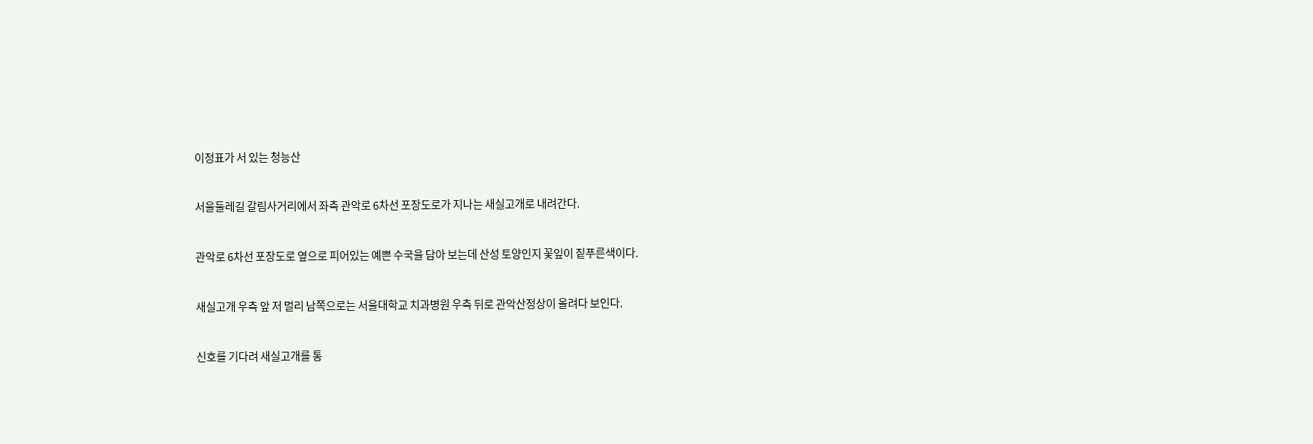이정표가 서 있는 청능산

서울둘레길 갈림사거리에서 좌측 관악로 6차선 포장도로가 지나는 새실고개로 내려간다.

관악로 6차선 포장도로 옆으로 피어있는 예쁜 수국을 담아 보는데 산성 토양인지 꽃잎이 짙푸른색이다.

새실고개 우측 앞 저 멀리 남쪽으로는 서울대학교 치과병원 우측 뒤로 관악산정상이 올려다 보인다.

신호를 기다려 새실고개를 통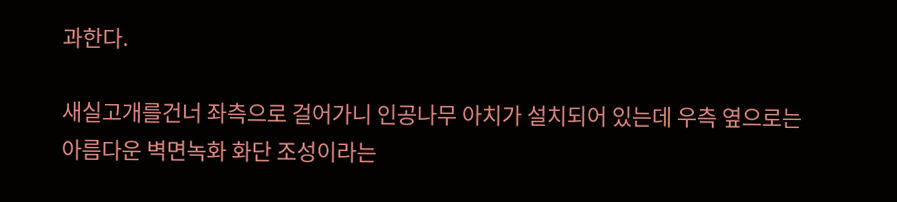과한다.

새실고개를건너 좌측으로 걸어가니 인공나무 아치가 설치되어 있는데 우측 옆으로는 아름다운 벽면녹화 화단 조성이라는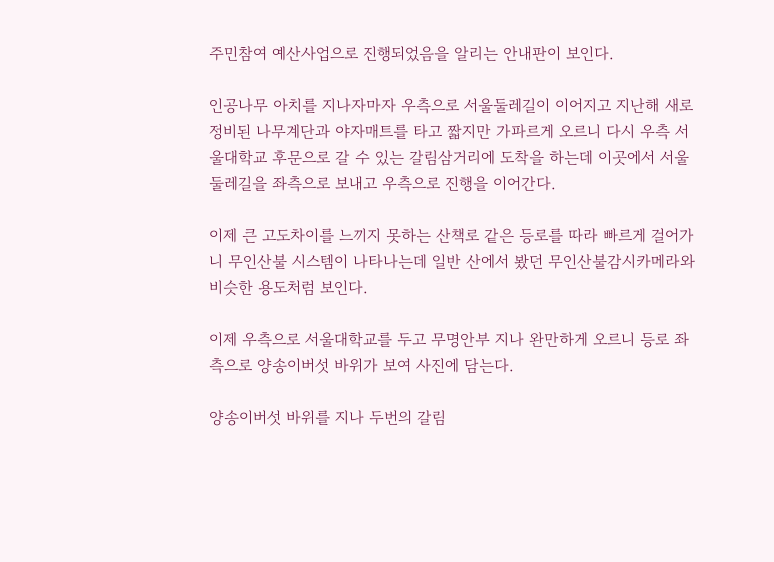주민참여 예산사업으로 진행되었음을 알리는 안내판이 보인다.

인공나무 아치를 지나자마자 우측으로 서울둘레길이 이어지고 지난해 새로 정비된 나무계단과 야자매트를 타고 짧지만 가파르게 오르니 다시 우측 서울대학교 후문으로 갈 수 있는 갈림삼거리에 도착을 하는데 이곳에서 서울둘레길을 좌측으로 보내고 우측으로 진행을 이어간다.

이제 큰 고도차이를 느끼지 못하는 산책로 같은 등로를 따라 빠르게 걸어가니 무인산불 시스템이 나타나는데 일반 산에서 봤던 무인산불감시카메라와 비슷한 용도처럼 보인다.

이제 우측으로 서울대학교를 두고 무명안부 지나 완만하게 오르니 등로 좌측으로 양송이버섯 바위가 보여 사진에 담는다.

양송이버섯 바위를 지나 두번의 갈림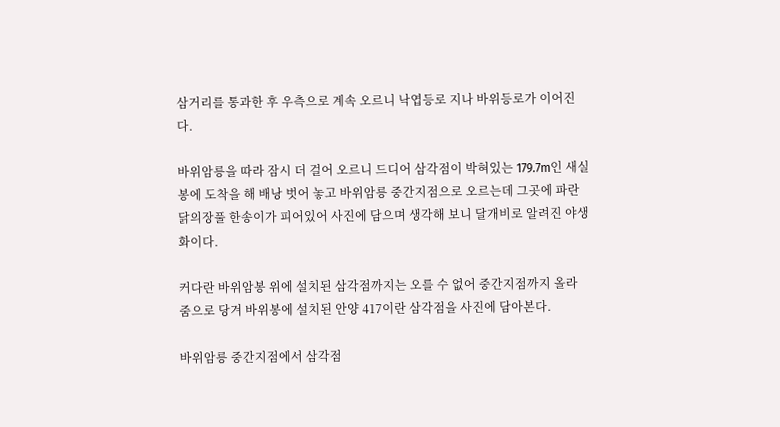삼거리를 통과한 후 우측으로 계속 오르니 낙엽등로 지나 바위등로가 이어진다.

바위암릉을 따라 잠시 더 걸어 오르니 드디어 삼각점이 박혀있는 179.7m인 새실봉에 도착을 해 배낭 벗어 놓고 바위암릉 중간지점으로 오르는데 그곳에 파란 닭의장풀 한송이가 피어있어 사진에 담으며 생각해 보니 달개비로 알려진 야생화이다.

커다란 바위암봉 위에 설치된 삼각점까지는 오를 수 없어 중간지점까지 올라 줌으로 당겨 바위봉에 설치된 안양 417이란 삼각점을 사진에 담아본다.

바위암릉 중간지점에서 삼각점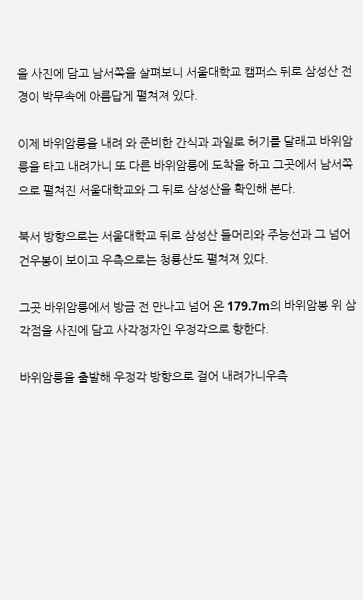을 사진에 담고 남서쪽을 살펴보니 서울대학교 캠퍼스 뒤로 삼성산 전경이 박무속에 아름답게 펼쳐져 있다.

이제 바위암릉을 내려 와 준비한 간식과 과일로 허기를 달래고 바위암릉을 타고 내려가니 또 다른 바위암릉에 도착을 하고 그곳에서 남서쪽으로 펼쳐진 서울대학교와 그 뒤로 삼성산을 확인해 본다.

북서 방향으로는 서울대학교 뒤로 삼성산 들머리와 주능선과 그 넘어 건우봉이 보이고 우측으로는 청룡산도 펼쳐져 있다.

그곳 바위암릉에서 방금 전 만나고 넘어 온 179.7m의 바위암봉 위 삼각점을 사진에 담고 사각정자인 우정각으로 향한다.

바위암릉을 출발해 우정각 방향으로 걸어 내려가니우측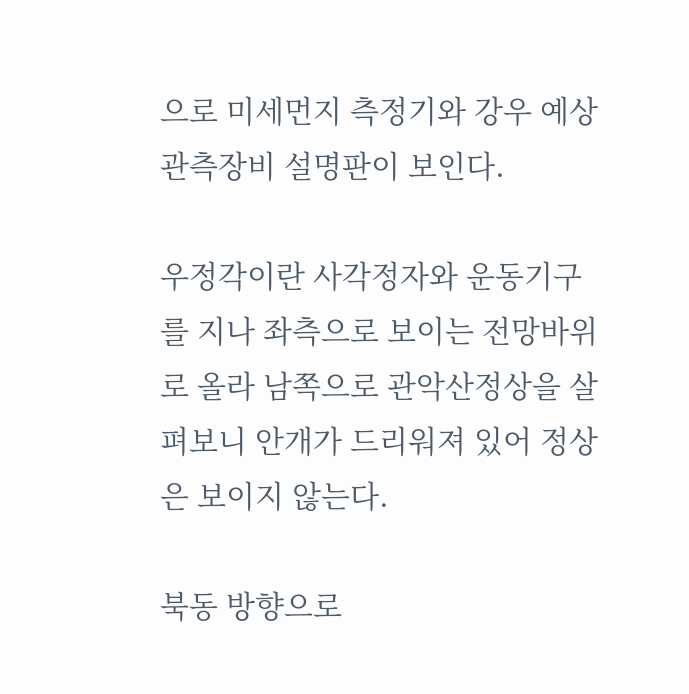으로 미세먼지 측정기와 강우 예상 관측장비 설명판이 보인다.

우정각이란 사각정자와 운동기구를 지나 좌측으로 보이는 전망바위로 올라 남쪽으로 관악산정상을 살펴보니 안개가 드리워져 있어 정상은 보이지 않는다.

북동 방향으로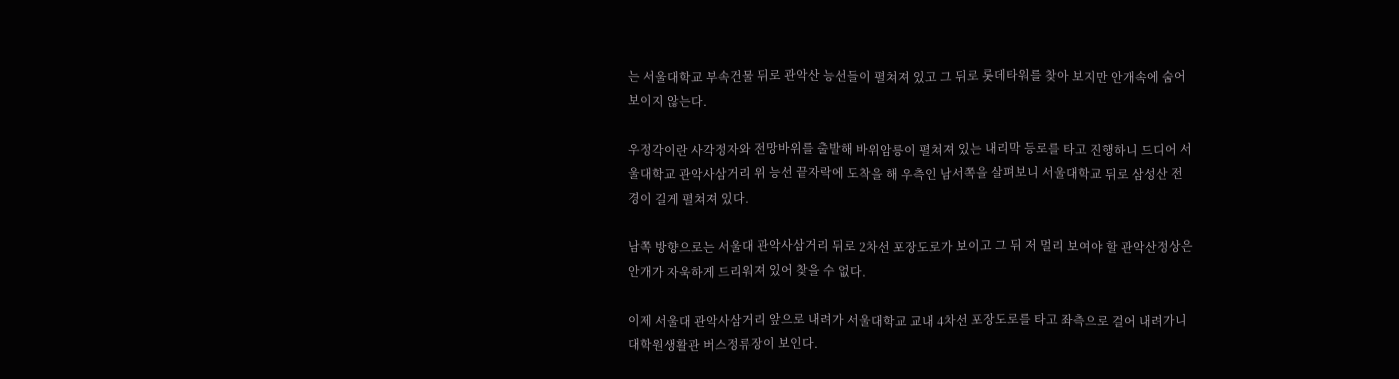는 서울대학교 부속건물 뒤로 관악산 능선들이 펼쳐져 있고 그 뒤로 롯데타워를 찾아 보지만 안개속에 숨어 보이지 않는다.

우정각이란 사각정자와 전망바위를 출발해 바위암릉이 펼쳐져 있는 내리막 등로를 타고 진행하니 드디어 서울대학교 관악사삼거리 위 능선 끝자락에 도착을 해 우측인 남서쪽을 살펴보니 서울대학교 뒤로 삼성산 전경이 길게 펼쳐져 있다.

남쪽 방향으로는 서울대 관악사삼거리 뒤로 2차선 포장도로가 보이고 그 뒤 저 멀리 보여야 할 관악산정상은 안개가 자욱하게 드리워져 있어 찾을 수 없다.

이제 서울대 관악사삼거리 앞으로 내려가 서울대학교 교내 4차선 포장도로를 타고 좌측으로 걸어 내려가니 대학원생활관 버스정류장이 보인다.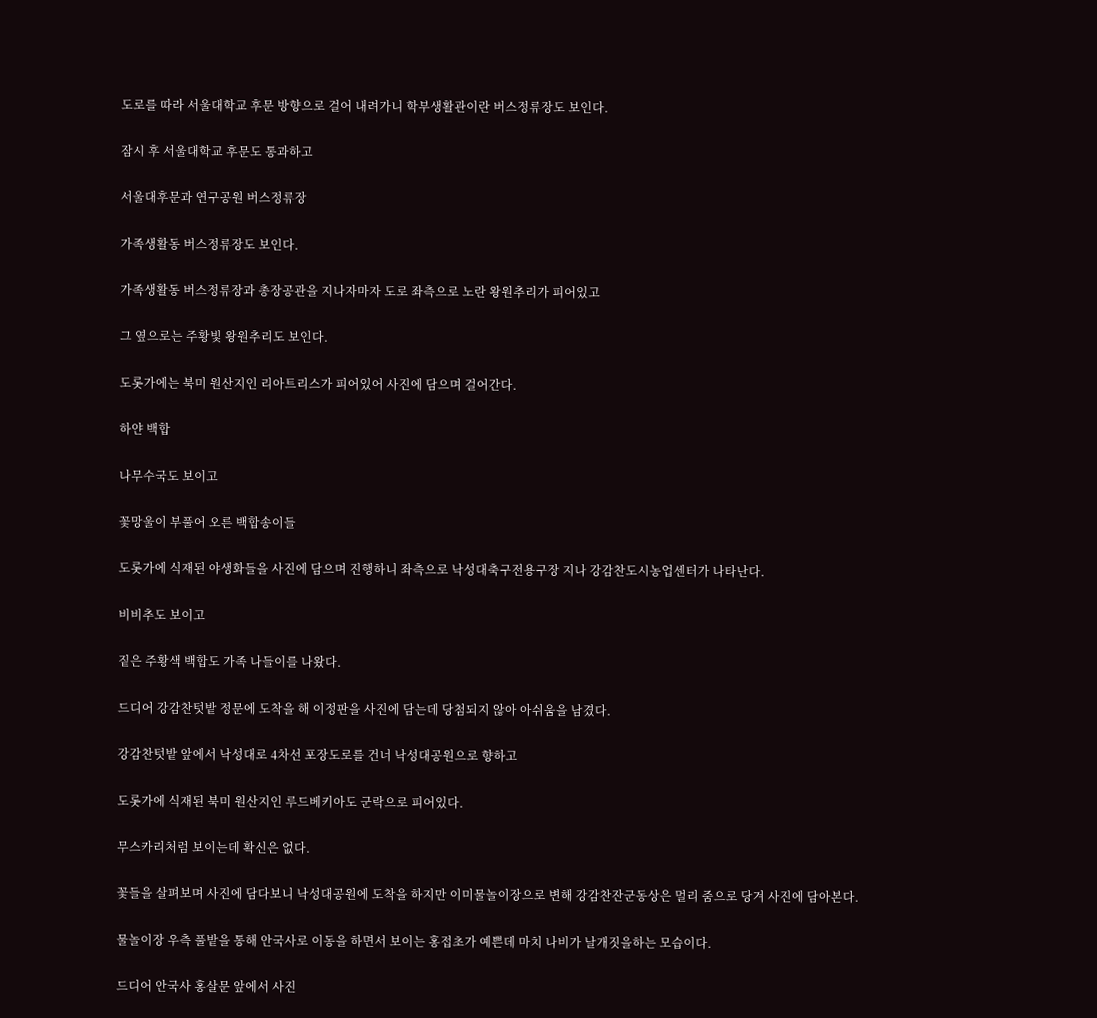도로를 따라 서울대학교 후문 방향으로 걸어 내려가니 학부생활관이란 버스정류장도 보인다.

잠시 후 서울대학교 후문도 통과하고

서울대후문과 연구공원 버스정류장

가족생활동 버스정류장도 보인다.

가족생활동 버스정류장과 총장공관을 지나자마자 도로 좌측으로 노란 왕원추리가 피어있고

그 옆으로는 주황빛 왕원추리도 보인다.

도롯가에는 북미 원산지인 리아트리스가 피어있어 사진에 담으며 걸어간다.

하얀 백합

나무수국도 보이고

꽃망울이 부풀어 오른 백합송이들

도롯가에 식재된 야생화들을 사진에 담으며 진행하니 좌측으로 낙성대축구전용구장 지나 강감찬도시농업센터가 나타난다.

비비추도 보이고

짙은 주황색 백합도 가족 나들이를 나왔다.

드디어 강감찬텃밭 정문에 도착을 해 이정판을 사진에 담는데 당첨되지 않아 아쉬움을 남겼다.

강감찬텃밭 앞에서 낙성대로 4차선 포장도로를 건너 낙성대공원으로 향하고

도롯가에 식재된 북미 원산지인 루드베키아도 군락으로 피어있다.

무스카리처럼 보이는데 확신은 없다.

꽃들을 살펴보며 사진에 담다보니 낙성대공원에 도착을 하지만 이미물놀이장으로 변해 강감찬잔군동상은 멀리 줌으로 당겨 사진에 담아본다.

물놀이장 우측 풀밭을 통해 안국사로 이동을 하면서 보이는 홍접초가 예쁜데 마치 나비가 날개짓을하는 모습이다.

드디어 안국사 홍살문 앞에서 사진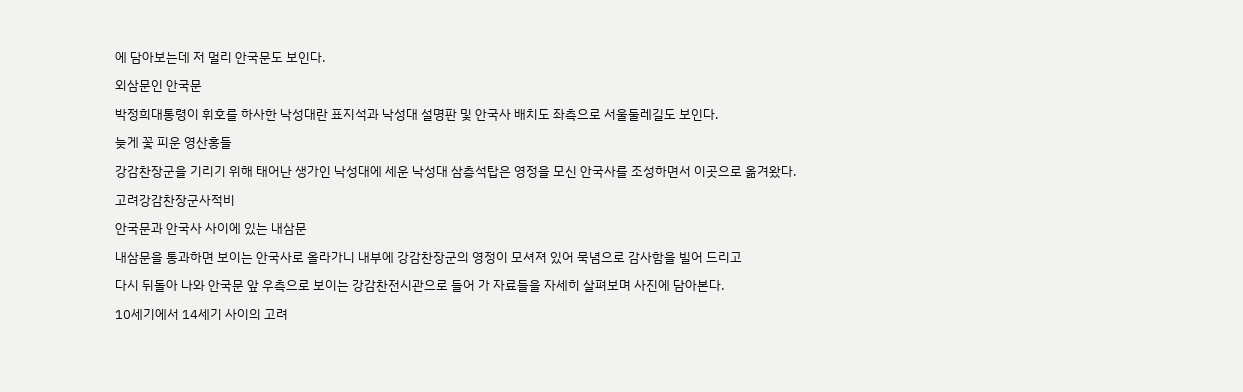에 담아보는데 저 멀리 안국문도 보인다.

외삼문인 안국문

박정희대통령이 휘호를 하사한 낙성대란 표지석과 낙성대 설명판 및 안국사 배치도 좌측으로 서울둘레길도 보인다.

늦게 꽃 피운 영산홍들

강감찬장군을 기리기 위해 태어난 생가인 낙성대에 세운 낙성대 삼층석탑은 영정을 모신 안국사를 조성하면서 이곳으로 옮겨왔다.

고려강감찬장군사적비

안국문과 안국사 사이에 있는 내삼문

내삼문을 통과하면 보이는 안국사로 올라가니 내부에 강감찬장군의 영정이 모셔져 있어 묵념으로 감사함을 빌어 드리고

다시 뒤돌아 나와 안국문 앞 우측으로 보이는 강감찬전시관으로 들어 가 자료들을 자세히 살펴보며 사진에 담아본다.

10세기에서 14세기 사이의 고려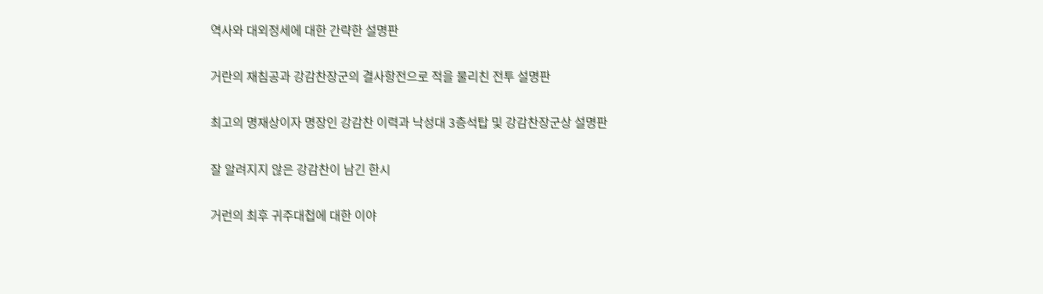역사와 대외정세에 대한 간략한 설명판

거란의 재침공과 강감찬장군의 결사항전으로 적을 물리친 전투 설명판

최고의 명재상이자 명장인 강감찬 이력과 낙성대 3층석탑 및 강감찬장군상 설명판

잘 알려지지 않은 강감찬이 남긴 한시

거런의 최후 귀주대첩에 대한 이야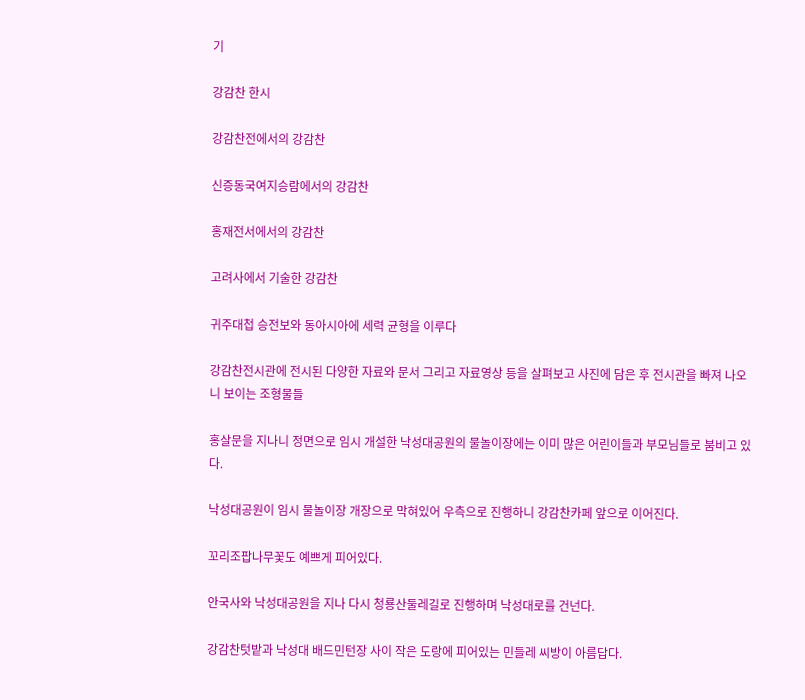기

강감찬 한시

강감찬전에서의 강감찬

신증동국여지승람에서의 강감찬

홍재전서에서의 강감찬

고려사에서 기술한 강감찬

귀주대첩 승전보와 동아시아에 세력 균형을 이루다

강감찬전시관에 전시된 다양한 자료와 문서 그리고 자료영상 등을 살펴보고 사진에 담은 후 전시관을 빠져 나오니 보이는 조형물들

홍살문을 지나니 정면으로 임시 개설한 낙성대공원의 물놀이장에는 이미 많은 어린이들과 부모님들로 붐비고 있다.

낙성대공원이 임시 물놀이장 개장으로 막혀있어 우측으로 진행하니 강감찬카페 앞으로 이어진다.

꼬리조팝나무꽃도 예쁘게 피어있다.

안국사와 낙성대공원을 지나 다시 청룡산둘레길로 진행하며 낙성대로를 건넌다.

강감찬텃밭과 낙성대 배드민턴장 사이 작은 도랑에 피어있는 민들레 씨방이 아름답다.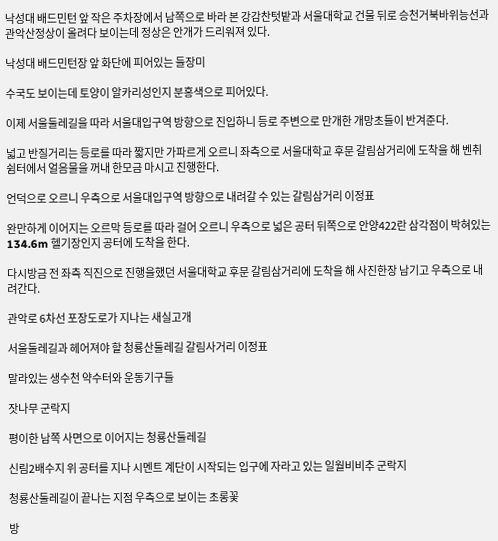낙성대 배드민턴 앞 작은 주차장에서 남쪽으로 바라 본 강감찬텃밭과 서울대학교 건물 뒤로 승천거북바위능선과 관악산정상이 올려다 보이는데 정상은 안개가 드리워져 있다.

낙성대 배드민턴장 앞 화단에 피어있는 들장미

수국도 보이는데 토양이 알카리성인지 분홍색으로 피어있다.

이제 서울둘레길을 따라 서울대입구역 방향으로 진입하니 등로 주변으로 만개한 개망초들이 반겨준다.

넓고 반질거리는 등로를 따라 짧지만 가파르게 오르니 좌측으로 서울대학교 후문 갈림삼거리에 도착을 해 벤취쉼터에서 얼음물을 꺼내 한모금 마시고 진행한다.

언덕으로 오르니 우측으로 서울대입구역 방향으로 내려갈 수 있는 갈림삼거리 이정표

완만하게 이어지는 오르막 등로를 따라 걸어 오르니 우측으로 넓은 공터 뒤쪽으로 안양422란 삼각점이 박혀있는 134.6m 헬기장인지 공터에 도착을 한다.

다시방금 전 좌측 직진으로 진행을했던 서울대학교 후문 갈림삼거리에 도착을 해 사진한장 남기고 우측으로 내려간다.

관악로 6차선 포장도로가 지나는 새실고개

서울둘레길과 헤어져야 할 청룡산둘레길 갈림사거리 이정표

말라있는 생수천 약수터와 운동기구들

잣나무 군락지

평이한 남쪽 사면으로 이어지는 청룡산둘레길

신림2배수지 위 공터를 지나 시멘트 계단이 시작되는 입구에 자라고 있는 일월비비추 군락지

청룡산둘레길이 끝나는 지점 우측으로 보이는 초롱꽃

방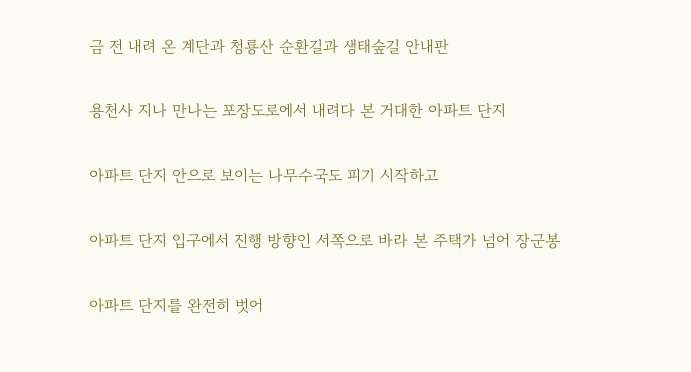금 전 내려 온 계단과 청룡산 순환길과 생태숲길 안내판

용천사 지나 만나는 포장도로에서 내려다 본 거대한 아파트 단지

아파트 단지 안으로 보이는 나무수국도 피기 시작하고

아파트 단지 입구에서 진행 방향인 서쪽으로 바라 본 주택가 넘어 장군봉

아파트 단지를 완전히 벗어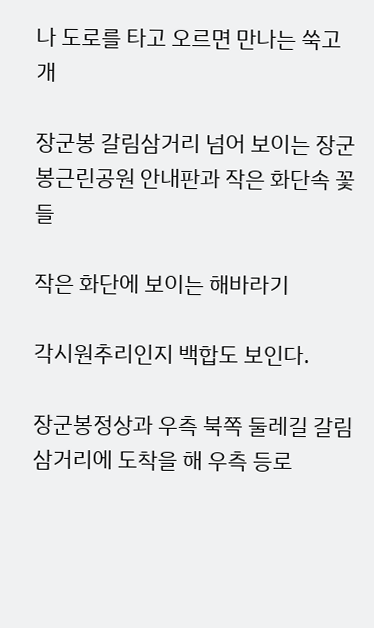나 도로를 타고 오르면 만나는 쑥고개

장군봉 갈림삼거리 넘어 보이는 장군봉근린공원 안내판과 작은 화단속 꽃들

작은 화단에 보이는 해바라기

각시원추리인지 백합도 보인다.

장군봉정상과 우측 북쪽 둘레길 갈림삼거리에 도착을 해 우측 등로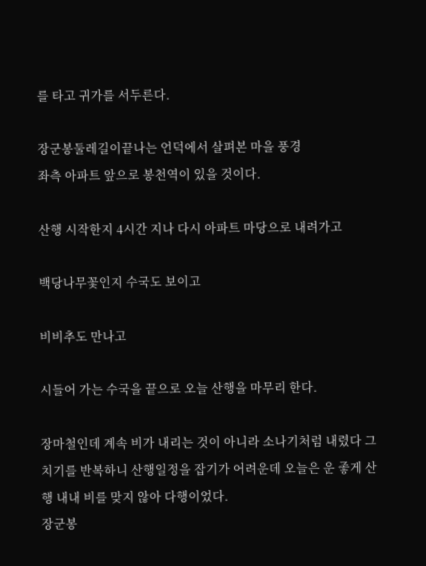를 타고 귀가를 서두른다.

장군봉둘레길이끝나는 언덕에서 살펴본 마을 풍경
좌측 아파트 앞으로 봉천역이 있을 것이다.

산행 시작한지 4시간 지나 다시 아파트 마당으로 내려가고

백당나무꽃인지 수국도 보이고

비비추도 만나고

시들어 가는 수국을 끝으로 오늘 산행을 마무리 한다.

장마철인데 계속 비가 내리는 것이 아니라 소나기처럼 내렸다 그치기를 반복하니 산행일정을 잡기가 어려운데 오늘은 운 좋게 산행 내내 비를 맞지 않아 다행이었다.
장군봉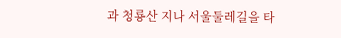과 청룡산 지나 서울둘레길을 타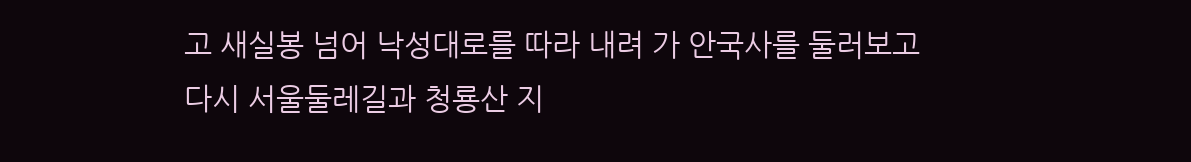고 새실봉 넘어 낙성대로를 따라 내려 가 안국사를 둘러보고 다시 서울둘레길과 청룡산 지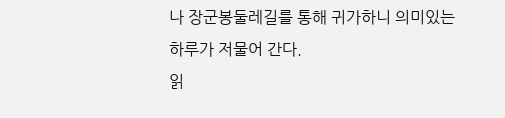나 장군봉둘레길를 통해 귀가하니 의미있는 하루가 저물어 간다.
읽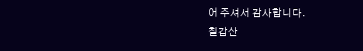어 주셔서 감사합니다.
칠갑산